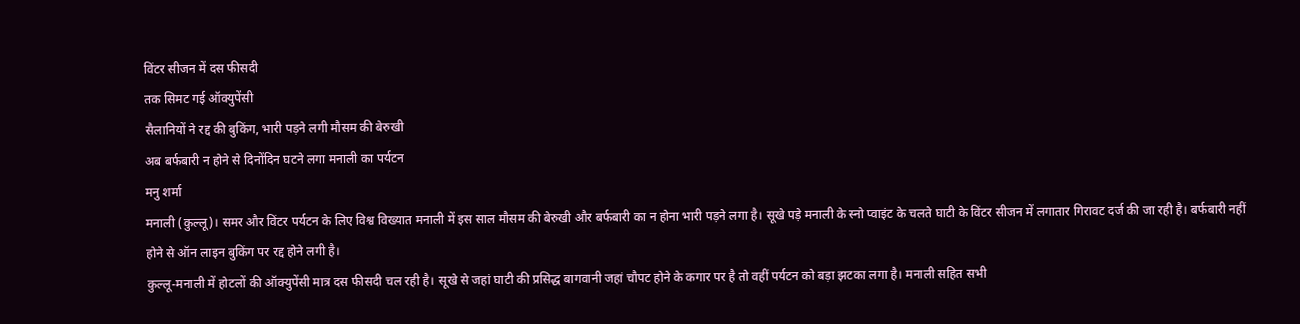विंटर सीजन में दस फीसदी
तक सिमट गई ऑक्युपेंसी
सैलानियों ने रद्द की बुकिंग, भारी पड़ने लगी मौसम की बेरुखी
अब बर्फबारी न होने से दिनोंदिन घटने लगा मनाली का पर्यटन
मनु शर्मा
मनाली (कुल्लू)। समर और विंटर पर्यटन के लिए विश्व विख्यात मनाली में इस साल मौसम की बेरुखी और बर्फबारी का न होना भारी पड़ने लगा है। सूखे पड़े मनाली के स्नो प्वाइंट के चलते घाटी के विंटर सीजन में लगातार गिरावट दर्ज की जा रही है। बर्फबारी नहीं होने से ऑन लाइन बुकिंग पर रद्द होने लगी है।
कुल्लू-मनाली में होटलों की ऑक्युपेंसी मात्र दस फीसदी चल रही है। सूखे से जहां घाटी की प्रसिद्ध बागवानी जहां चौपट होने के कगार पर है तो वहीं पर्यटन को बड़ा झटका लगा है। मनाली सहित सभी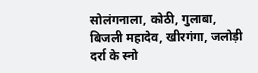सोलंगनाला, कोठी, गुलाबा, बिजली महादेव, खीरगंगा, जलोड़ी दर्रा के स्नो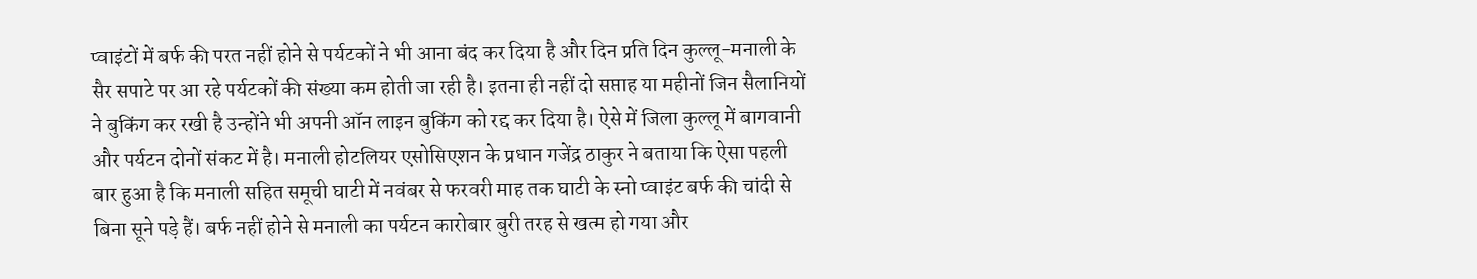प्वाइंटों में बर्फ की परत नहीं होने से पर्यटकों ने भी आना बंद कर दिया है और दिन प्रति दिन कुल्लू-मनाली के सैर सपाटे पर आ रहे पर्यटकों की संख्या कम होती जा रही है। इतना ही नहीं दो सप्ताह या महीनों जिन सैलानियों ने बुकिंग कर रखी है उन्होंने भी अपनी ऑन लाइन बुकिंग को रद्द कर दिया है। ऐसे में जिला कुल्लू में बागवानी और पर्यटन दोनों संकट में है। मनाली होटलियर एसोसिएशन के प्रधान गजेंद्र ठाकुर ने बताया कि ऐसा पहली बार हुआ है कि मनाली सहित समूची घाटी में नवंबर से फरवरी माह तक घाटी के स्नो प्वाइंट बर्फ की चांदी से बिना सूने पड़े हैं। बर्फ नहीं होने से मनाली का पर्यटन कारोबार बुरी तरह से खत्म हो गया और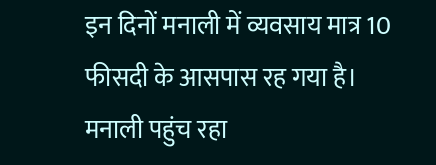इन दिनों मनाली में व्यवसाय मात्र 10 फीसदी के आसपास रह गया है। मनाली पहुंच रहा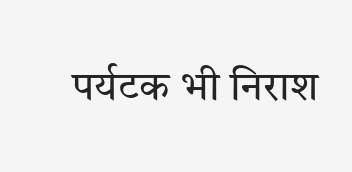पर्यटक भी निराश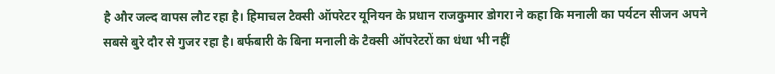है और जल्द वापस लौट रहा है। हिमाचल टैक्सी ऑपरेटर यूनियन के प्रधान राजकुमार डोगरा ने कहा कि मनाली का पर्यटन सीजन अपने सबसे बुरे दौर से गुजर रहा है। बर्फबारी के बिना मनाली के टैक्सी ऑपरेटरों का धंधा भी नहीं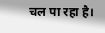चल पा रहा है।